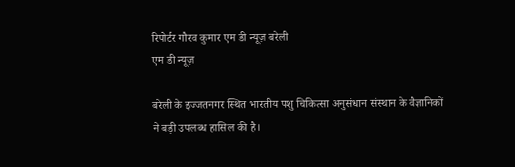रिपोर्टर गौरव कुमार एम डी न्यूज़ बरेली
एम डी न्यूज़

बरेली के इज्जतनगर स्थित भारतीय पशु चिकित्सा अनुसंधान संस्थान के वैज्ञानिकों ने बड़ी उपलब्ध हासिल की है।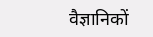वैज्ञानिकों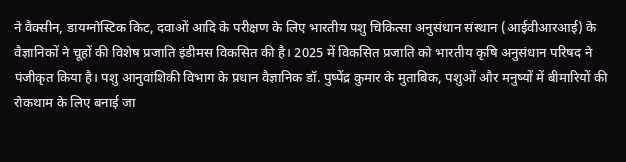ने वैक्सीन, डायग्नोस्टिक किट, दवाओं आदि के परीक्षण के लिए भारतीय पशु चिकित्सा अनुसंधान संस्थान (आईवीआरआई) के वैज्ञानिकों ने चूहों की विशेष प्रजाति इंडीमस विकसित की है। 2025 में विकसित प्रजाति को भारतीय कृषि अनुसंधान परिषद ने पंजीकृत किया है। पशु आनुवांशिकी विभाग के प्रधान वैज्ञानिक डॉ. पुष्पेंद्र कुमार के मुताबिक, पशुओं और मनुष्यों में बीमारियों की रोकथाम के लिए बनाई जा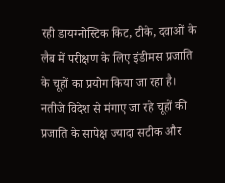रही डायग्नोस्टिक किट, टीके, दवाओं के लैब में परीक्षण के लिए इंडीमस प्रजाति के चूहों का प्रयोग किया जा रहा है। नतीजे विदेश से मंगाए जा रहे चूहों की प्रजाति के सापेक्ष ज्यादा सटीक और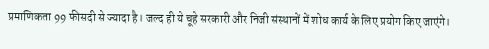प्रमाणिकता 99 फीसदी से ज्यादा है। जल्द ही ये चूहे सरकारी और निजी संस्थानों में शोध कार्य के लिए प्रयोग किए जाएंगे।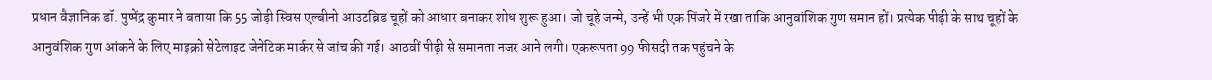प्रधान वैज्ञानिक डॉ. पुष्पेंद्र कुमार ने बताया कि 55 जोड़ी स्विस एल्बीनो आउटब्रिड चूहों को आधार बनाकर शोध शुरू हुआ। जो चूहे जन्मे, उन्हें भी एक पिंजरे में रखा ताकि आनुवांशिक गुण समान हों। प्रत्येक पीढ़ी के साथ चूहों के आनुवंशिक गुण आंकने के लिए माइक्रो सेटेलाइट जेनेटिक मार्कर से जांच की गई। आठवीं पीढ़ी से समानता नजर आने लगी। एकरूपता 99 फीसदी तक पहुंचने के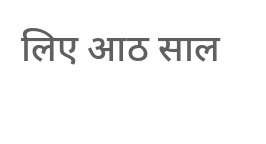लिए आठ साल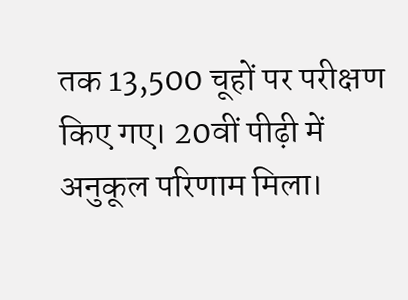तक 13,500 चूहों पर परीक्षण किए गए। 20वीं पीढ़ी में अनुकूल परिणाम मिला।